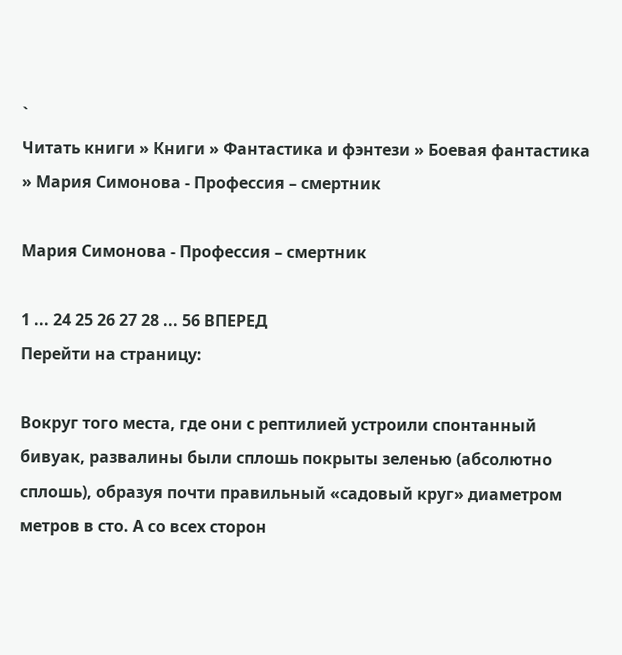`
Читать книги » Книги » Фантастика и фэнтези » Боевая фантастика » Мария Симонова - Профессия – смертник

Мария Симонова - Профессия – смертник

1 ... 24 25 26 27 28 ... 56 ВПЕРЕД
Перейти на страницу:

Вокруг того места, где они с рептилией устроили спонтанный бивуак, развалины были сплошь покрыты зеленью (абсолютно сплошь), образуя почти правильный «садовый круг» диаметром метров в сто. А со всех сторон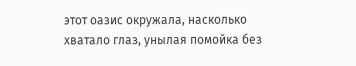этот оазис окружала, насколько хватало глаз, унылая помойка без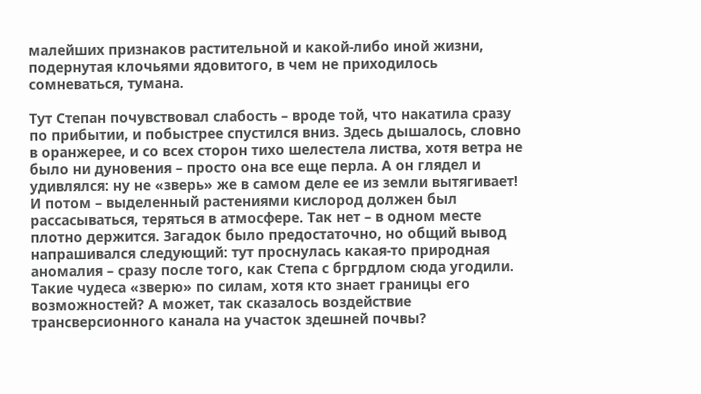малейших признаков растительной и какой-либо иной жизни, подернутая клочьями ядовитого, в чем не приходилось сомневаться, тумана.

Тут Степан почувствовал слабость – вроде той, что накатила сразу по прибытии, и побыстрее спустился вниз. Здесь дышалось, словно в оранжерее, и со всех сторон тихо шелестела листва, хотя ветра не было ни дуновения – просто она все еще перла. А он глядел и удивлялся: ну не «зверь» же в самом деле ее из земли вытягивает! И потом – выделенный растениями кислород должен был рассасываться, теряться в атмосфере. Так нет – в одном месте плотно держится. Загадок было предостаточно, но общий вывод напрашивался следующий: тут проснулась какая-то природная аномалия – сразу после того, как Степа с бргрдлом сюда угодили. Такие чудеса «зверю» по силам, хотя кто знает границы его возможностей? А может, так сказалось воздействие трансверсионного канала на участок здешней почвы?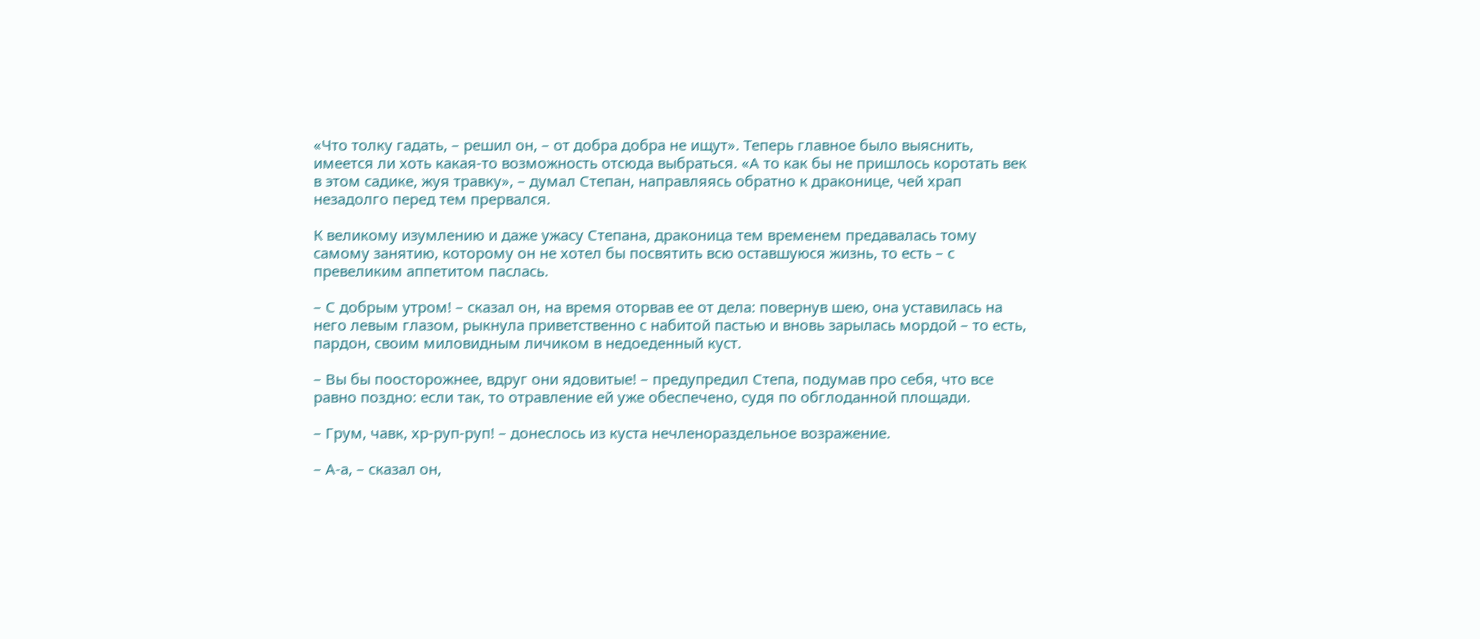«Что толку гадать, – решил он, – от добра добра не ищут». Теперь главное было выяснить, имеется ли хоть какая-то возможность отсюда выбраться. «А то как бы не пришлось коротать век в этом садике, жуя травку», – думал Степан, направляясь обратно к драконице, чей храп незадолго перед тем прервался.

К великому изумлению и даже ужасу Степана, драконица тем временем предавалась тому самому занятию, которому он не хотел бы посвятить всю оставшуюся жизнь, то есть – с превеликим аппетитом паслась.

– С добрым утром! – сказал он, на время оторвав ее от дела: повернув шею, она уставилась на него левым глазом, рыкнула приветственно с набитой пастью и вновь зарылась мордой – то есть, пардон, своим миловидным личиком в недоеденный куст.

– Вы бы поосторожнее, вдруг они ядовитые! – предупредил Степа, подумав про себя, что все равно поздно: если так, то отравление ей уже обеспечено, судя по обглоданной площади.

– Грум, чавк, хр-руп-руп! – донеслось из куста нечленораздельное возражение.

– А-а, – сказал он,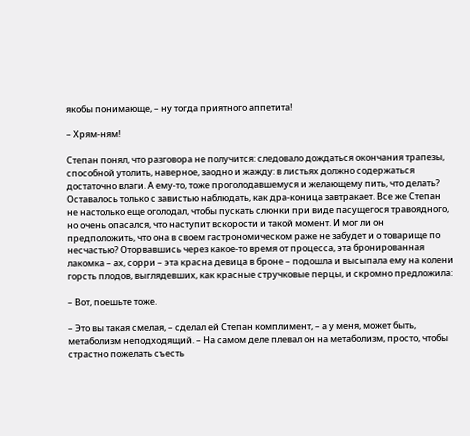якобы понимающе, – ну тогда приятного аппетита!

– Хрям-ням!

Степан понял, что разговора не получится: следовало дождаться окончания трапезы, способной утолить, наверное, заодно и жажду: в листьях должно содержаться достаточно влаги. А ему-то, тоже проголодавшемуся и желающему пить, что делать? Оставалось только с завистью наблюдать, как дра-коница завтракает. Все же Степан не настолько еще оголодал, чтобы пускать слюнки при виде пасущегося травоядного, но очень опасался, что наступит вскорости и такой момент. И мог ли он предположить, что она в своем гастрономическом раже не забудет и о товарище по несчастью? Оторвавшись через какое-то время от процесса, эта бронированная лакомка – ах, сорри – эта красна девица в броне – подошла и высыпала ему на колени горсть плодов, выглядевших, как красные стручковые перцы, и скромно предложила:

– Вот, поешьте тоже.

– Это вы такая смелая, – сделал ей Степан комплимент, – а у меня, может быть, метаболизм неподходящий. – На самом деле плевал он на метаболизм, просто, чтобы страстно пожелать съесть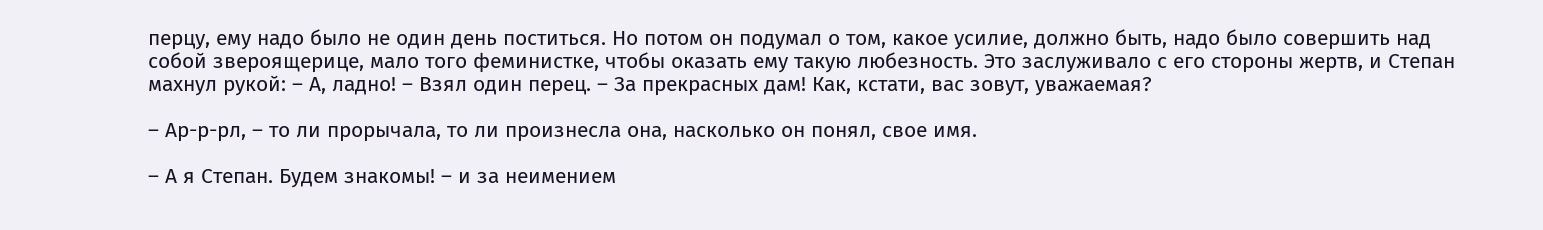перцу, ему надо было не один день поститься. Но потом он подумал о том, какое усилие, должно быть, надо было совершить над собой звероящерице, мало того феминистке, чтобы оказать ему такую любезность. Это заслуживало с его стороны жертв, и Степан махнул рукой: – А, ладно! – Взял один перец. – За прекрасных дам! Как, кстати, вас зовут, уважаемая?

– Ар-р-рл, – то ли прорычала, то ли произнесла она, насколько он понял, свое имя.

– А я Степан. Будем знакомы! – и за неимением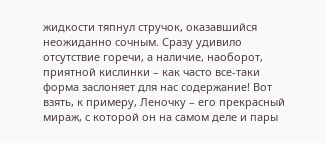жидкости тяпнул стручок, оказавшийся неожиданно сочным. Сразу удивило отсутствие горечи, а наличие, наоборот, приятной кислинки – как часто все-таки форма заслоняет для нас содержание! Вот взять, к примеру, Леночку – его прекрасный мираж, с которой он на самом деле и пары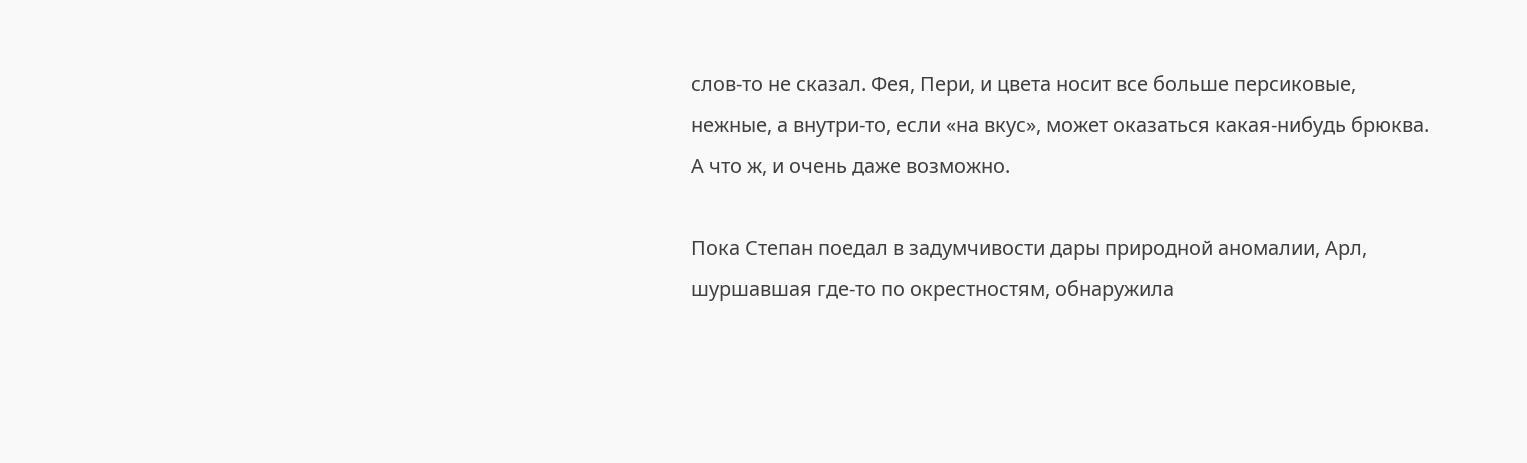слов-то не сказал. Фея, Пери, и цвета носит все больше персиковые, нежные, а внутри-то, если «на вкус», может оказаться какая-нибудь брюква. А что ж, и очень даже возможно.

Пока Степан поедал в задумчивости дары природной аномалии, Арл, шуршавшая где-то по окрестностям, обнаружила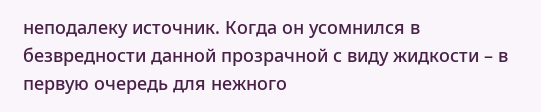неподалеку источник. Когда он усомнился в безвредности данной прозрачной с виду жидкости – в первую очередь для нежного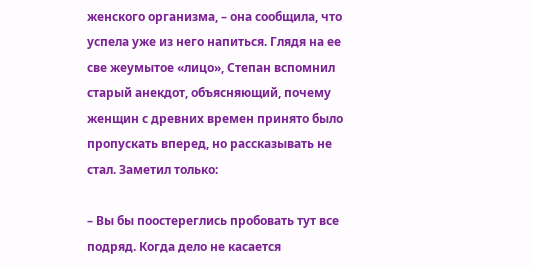женского организма, – она сообщила, что успела уже из него напиться. Глядя на ее све жеумытое «лицо», Степан вспомнил старый анекдот, объясняющий, почему женщин с древних времен принято было пропускать вперед, но рассказывать не стал. Заметил только:

– Вы бы поостереглись пробовать тут все подряд. Когда дело не касается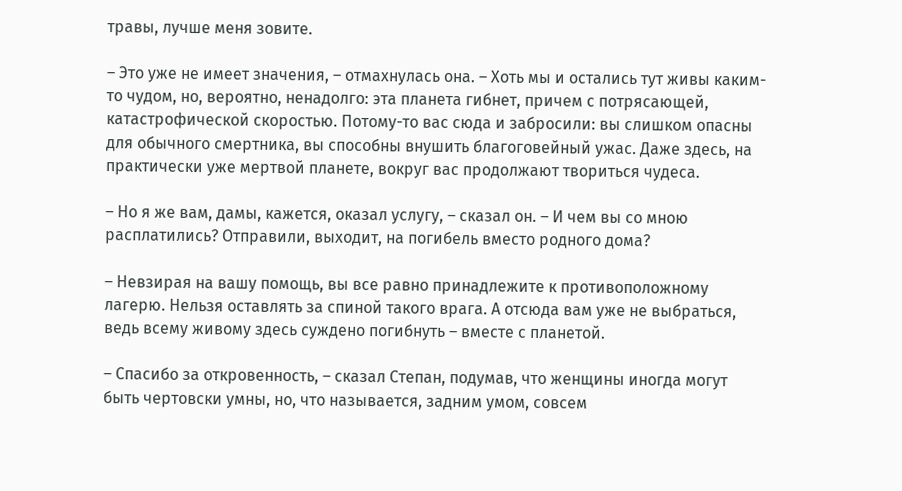травы, лучше меня зовите.

– Это уже не имеет значения, – отмахнулась она. – Хоть мы и остались тут живы каким-то чудом, но, вероятно, ненадолго: эта планета гибнет, причем с потрясающей, катастрофической скоростью. Потому-то вас сюда и забросили: вы слишком опасны для обычного смертника, вы способны внушить благоговейный ужас. Даже здесь, на практически уже мертвой планете, вокруг вас продолжают твориться чудеса.

– Но я же вам, дамы, кажется, оказал услугу, – сказал он. – И чем вы со мною расплатились? Отправили, выходит, на погибель вместо родного дома?

– Невзирая на вашу помощь, вы все равно принадлежите к противоположному лагерю. Нельзя оставлять за спиной такого врага. А отсюда вам уже не выбраться, ведь всему живому здесь суждено погибнуть – вместе с планетой.

– Спасибо за откровенность, – сказал Степан, подумав, что женщины иногда могут быть чертовски умны, но, что называется, задним умом, совсем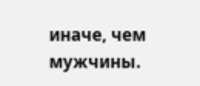иначе, чем мужчины.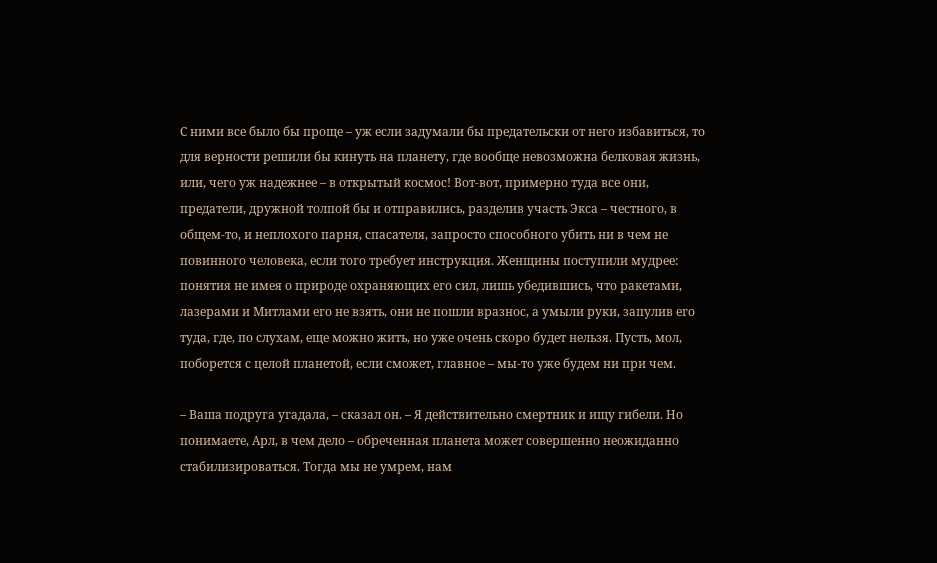С ними все было бы проще – уж если задумали бы предательски от него избавиться, то для верности решили бы кинуть на планету, где вообще невозможна белковая жизнь, или, чего уж надежнее – в открытый космос! Вот-вот, примерно туда все они, предатели, дружной толпой бы и отправились, разделив участь Экса – честного, в общем-то, и неплохого парня, спасателя, запросто способного убить ни в чем не повинного человека, если того требует инструкция. Женщины поступили мудрее: понятия не имея о природе охраняющих его сил, лишь убедившись, что ракетами, лазерами и Митлами его не взять, они не пошли вразнос, а умыли руки, запулив его туда, где, по слухам, еще можно жить, но уже очень скоро будет нельзя. Пусть, мол, поборется с целой планетой, если сможет, главное – мы-то уже будем ни при чем.

– Ваша подруга угадала, – сказал он. – Я действительно смертник и ищу гибели. Но понимаете, Арл, в чем дело – обреченная планета может совершенно неожиданно стабилизироваться. Тогда мы не умрем, нам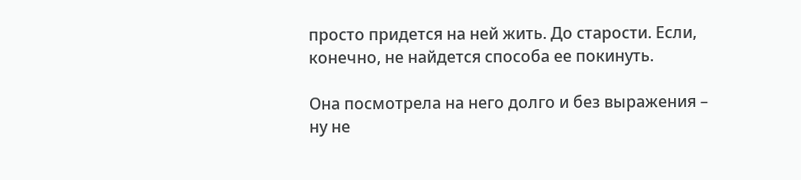просто придется на ней жить. До старости. Если, конечно, не найдется способа ее покинуть.

Она посмотрела на него долго и без выражения – ну не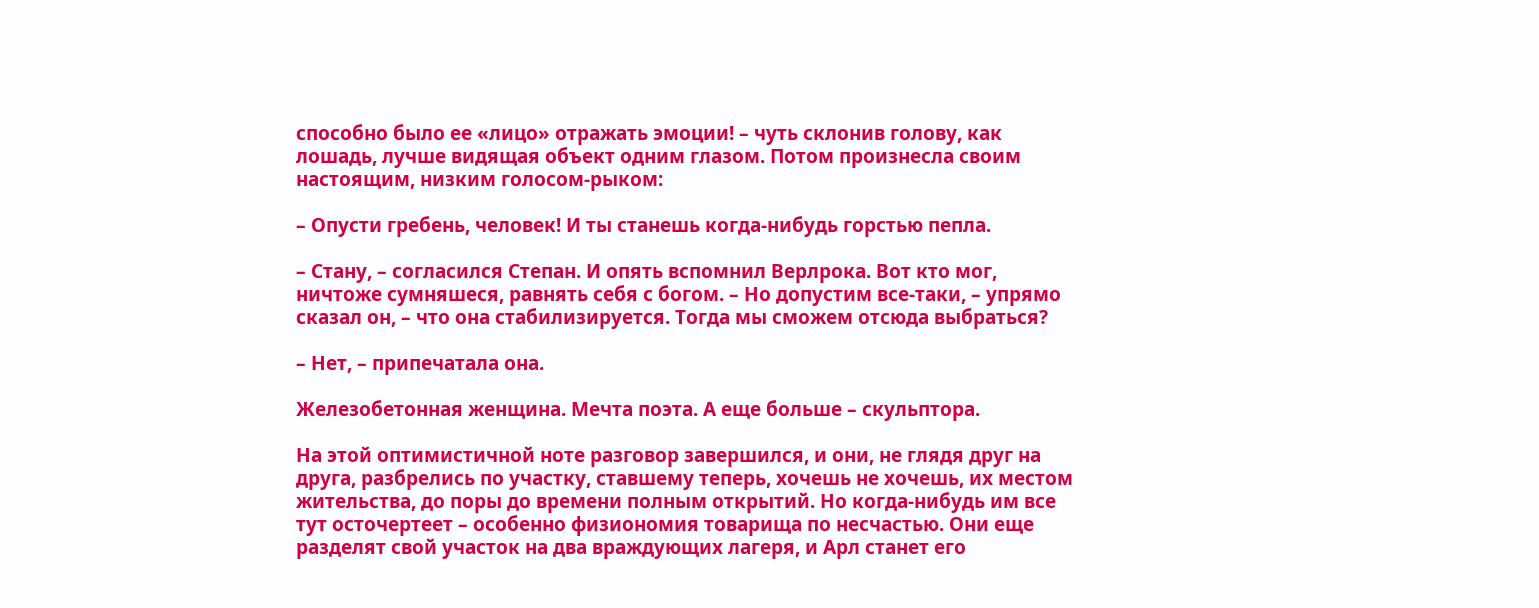способно было ее «лицо» отражать эмоции! – чуть склонив голову, как лошадь, лучше видящая объект одним глазом. Потом произнесла своим настоящим, низким голосом-рыком:

– Опусти гребень, человек! И ты станешь когда-нибудь горстью пепла.

– Стану, – согласился Степан. И опять вспомнил Верлрока. Вот кто мог, ничтоже сумняшеся, равнять себя с богом. – Но допустим все-таки, – упрямо сказал он, – что она стабилизируется. Тогда мы сможем отсюда выбраться?

– Нет, – припечатала она.

Железобетонная женщина. Мечта поэта. А еще больше – скульптора.

На этой оптимистичной ноте разговор завершился, и они, не глядя друг на друга, разбрелись по участку, ставшему теперь, хочешь не хочешь, их местом жительства, до поры до времени полным открытий. Но когда-нибудь им все тут осточертеет – особенно физиономия товарища по несчастью. Они еще разделят свой участок на два враждующих лагеря, и Арл станет его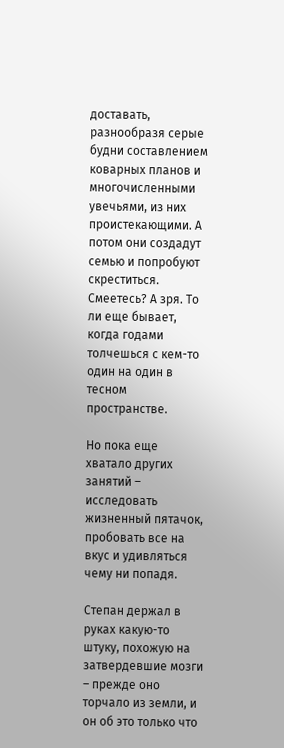доставать, разнообразя серые будни составлением коварных планов и многочисленными увечьями, из них проистекающими. А потом они создадут семью и попробуют скреститься. Смеетесь? А зря. То ли еще бывает, когда годами толчешься с кем-то один на один в тесном пространстве.

Но пока еще хватало других занятий – исследовать жизненный пятачок, пробовать все на вкус и удивляться чему ни попадя.

Степан держал в руках какую-то штуку, похожую на затвердевшие мозги – прежде оно торчало из земли, и он об это только что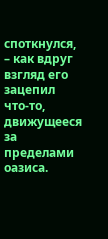споткнулся, – как вдруг взгляд его зацепил что-то, движущееся за пределами оазиса.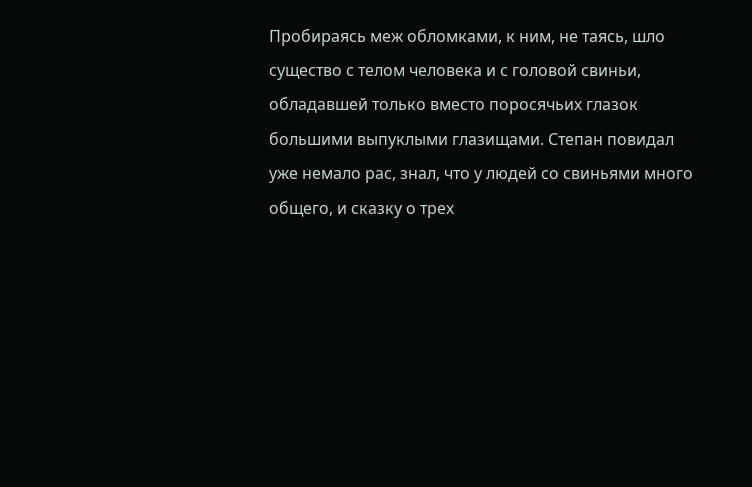Пробираясь меж обломками, к ним, не таясь, шло существо с телом человека и с головой свиньи, обладавшей только вместо поросячьих глазок большими выпуклыми глазищами. Степан повидал уже немало рас, знал, что у людей со свиньями много общего, и сказку о трех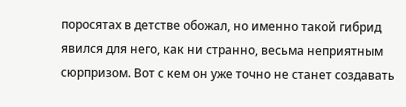поросятах в детстве обожал, но именно такой гибрид явился для него, как ни странно, весьма неприятным сюрпризом. Вот с кем он уже точно не станет создавать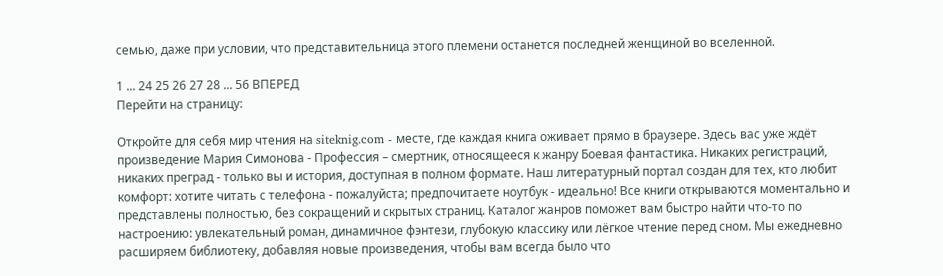семью, даже при условии, что представительница этого племени останется последней женщиной во вселенной.

1 ... 24 25 26 27 28 ... 56 ВПЕРЕД
Перейти на страницу:

Откройте для себя мир чтения на siteknig.com - месте, где каждая книга оживает прямо в браузере. Здесь вас уже ждёт произведение Мария Симонова - Профессия – смертник, относящееся к жанру Боевая фантастика. Никаких регистраций, никаких преград - только вы и история, доступная в полном формате. Наш литературный портал создан для тех, кто любит комфорт: хотите читать с телефона - пожалуйста; предпочитаете ноутбук - идеально! Все книги открываются моментально и представлены полностью, без сокращений и скрытых страниц. Каталог жанров поможет вам быстро найти что-то по настроению: увлекательный роман, динамичное фэнтези, глубокую классику или лёгкое чтение перед сном. Мы ежедневно расширяем библиотеку, добавляя новые произведения, чтобы вам всегда было что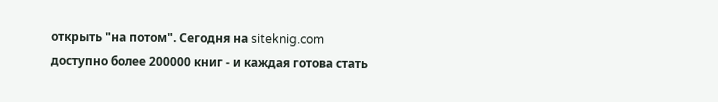открыть "на потом". Сегодня на siteknig.com доступно более 200000 книг - и каждая готова стать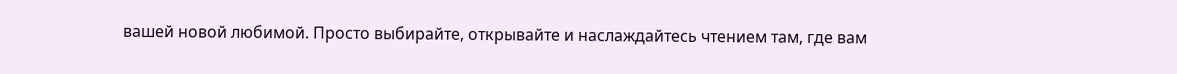вашей новой любимой. Просто выбирайте, открывайте и наслаждайтесь чтением там, где вам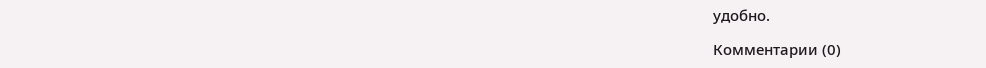удобно.

Комментарии (0)